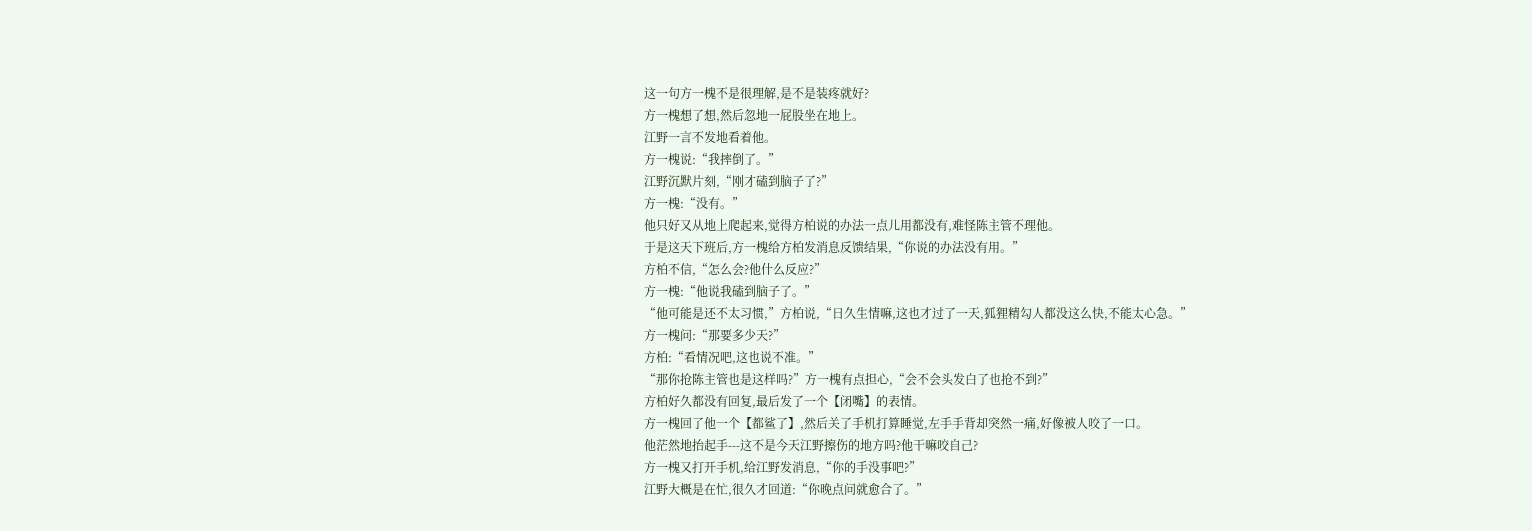这一句方一槐不是很理解,是不是装疼就好?
方一槐想了想,然后忽地一屁股坐在地上。
江野一言不发地看着他。
方一槐说:“我摔倒了。”
江野沉默片刻,“刚才磕到脑子了?”
方一槐:“没有。”
他只好又从地上爬起来,觉得方柏说的办法一点儿用都没有,难怪陈主管不理他。
于是这天下班后,方一槐给方柏发消息反馈结果,“你说的办法没有用。”
方柏不信,“怎么会?他什么反应?”
方一槐:“他说我磕到脑子了。”
“他可能是还不太习惯,”方柏说,“日久生情嘛,这也才过了一天,狐狸精勾人都没这么快,不能太心急。”
方一槐问:“那要多少天?”
方柏:“看情况吧,这也说不准。”
“那你抢陈主管也是这样吗?”方一槐有点担心,“会不会头发白了也抢不到?”
方柏好久都没有回复,最后发了一个【闭嘴】的表情。
方一槐回了他一个【都鲨了】,然后关了手机打算睡觉,左手手背却突然一痛,好像被人咬了一口。
他茫然地抬起手---这不是今天江野擦伤的地方吗?他干嘛咬自己?
方一槐又打开手机,给江野发消息,“你的手没事吧?”
江野大概是在忙,很久才回道:“你晚点问就愈合了。”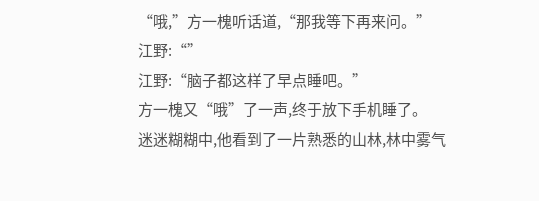“哦,”方一槐听话道,“那我等下再来问。”
江野:“”
江野:“脑子都这样了早点睡吧。”
方一槐又“哦”了一声,终于放下手机睡了。
迷迷糊糊中,他看到了一片熟悉的山林,林中雾气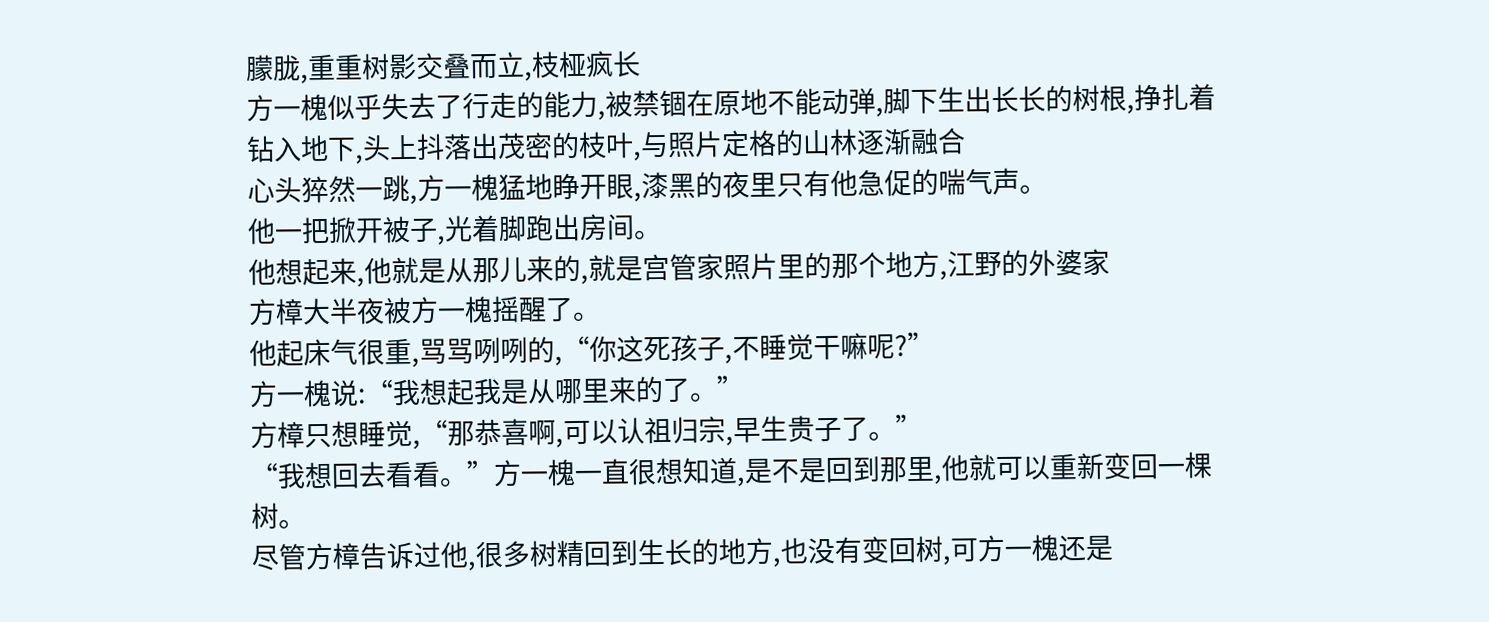朦胧,重重树影交叠而立,枝桠疯长
方一槐似乎失去了行走的能力,被禁锢在原地不能动弹,脚下生出长长的树根,挣扎着钻入地下,头上抖落出茂密的枝叶,与照片定格的山林逐渐融合
心头猝然一跳,方一槐猛地睁开眼,漆黑的夜里只有他急促的喘气声。
他一把掀开被子,光着脚跑出房间。
他想起来,他就是从那儿来的,就是宫管家照片里的那个地方,江野的外婆家
方樟大半夜被方一槐摇醒了。
他起床气很重,骂骂咧咧的,“你这死孩子,不睡觉干嘛呢?”
方一槐说:“我想起我是从哪里来的了。”
方樟只想睡觉,“那恭喜啊,可以认祖归宗,早生贵子了。”
“我想回去看看。”方一槐一直很想知道,是不是回到那里,他就可以重新变回一棵树。
尽管方樟告诉过他,很多树精回到生长的地方,也没有变回树,可方一槐还是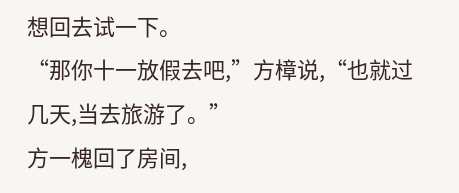想回去试一下。
“那你十一放假去吧,”方樟说,“也就过几天,当去旅游了。”
方一槐回了房间,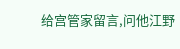给宫管家留言,问他江野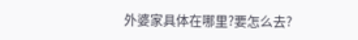外婆家具体在哪里?要怎么去?